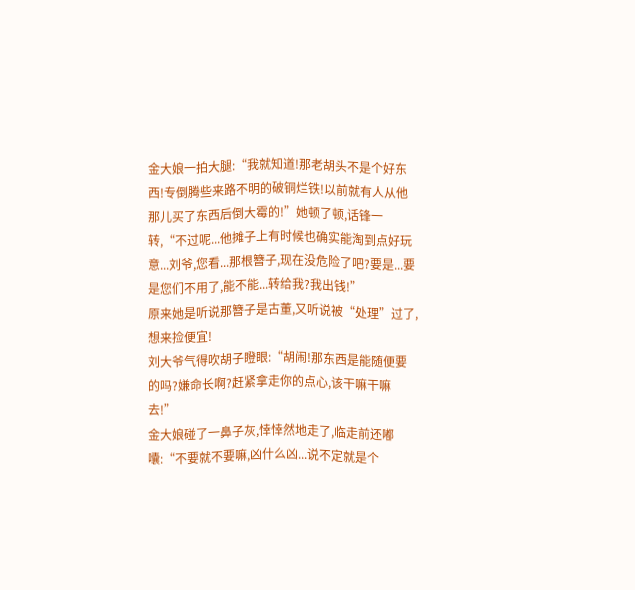金大娘一拍大腿:“我就知道!那老胡头不是个好东西!专倒腾些来路不明的破铜烂铁!以前就有人从他那儿买了东西后倒大霉的!”她顿了顿,话锋一转,“不过呢...他摊子上有时候也确实能淘到点好玩意...刘爷,您看...那根簪子,现在没危险了吧?要是...要是您们不用了,能不能...转给我?我出钱!”
原来她是听说那簪子是古董,又听说被“处理”过了,想来捡便宜!
刘大爷气得吹胡子瞪眼:“胡闹!那东西是能随便要的吗?嫌命长啊?赶紧拿走你的点心,该干嘛干嘛去!”
金大娘碰了一鼻子灰,悻悻然地走了,临走前还嘟囔:“不要就不要嘛,凶什么凶...说不定就是个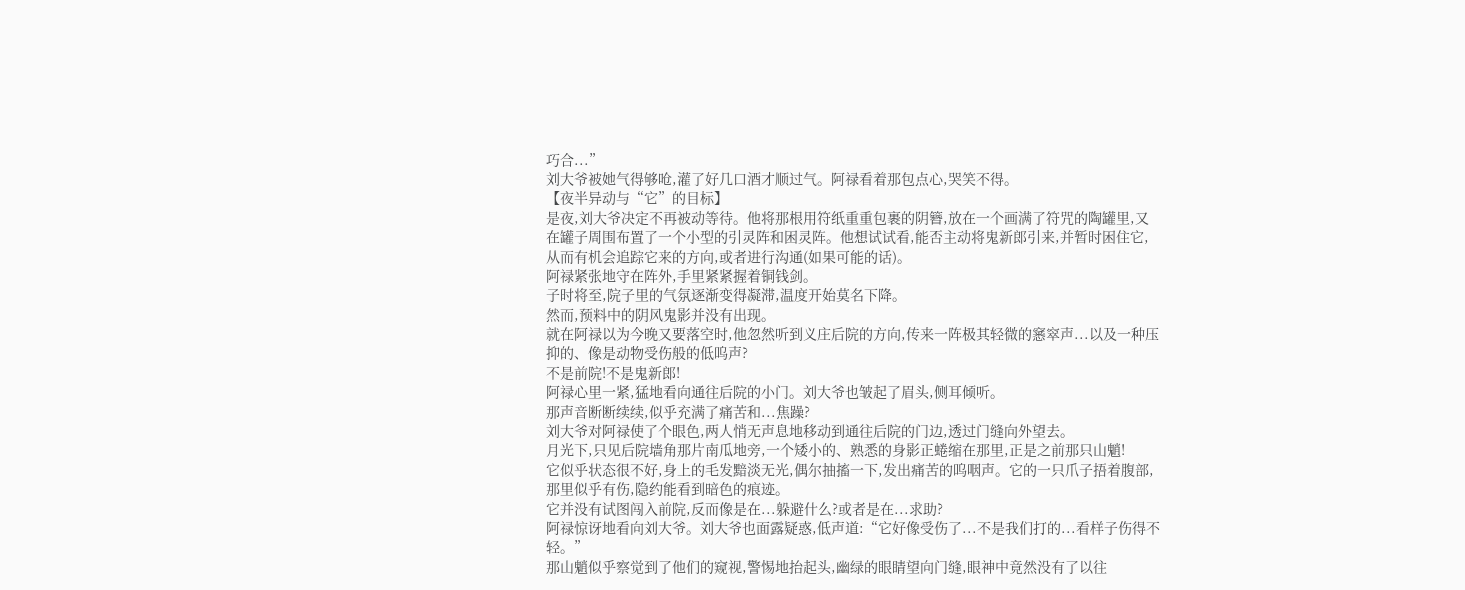巧合...”
刘大爷被她气得够呛,灌了好几口酒才顺过气。阿禄看着那包点心,哭笑不得。
【夜半异动与“它”的目标】
是夜,刘大爷决定不再被动等待。他将那根用符纸重重包裹的阴簪,放在一个画满了符咒的陶罐里,又在罐子周围布置了一个小型的引灵阵和困灵阵。他想试试看,能否主动将鬼新郎引来,并暂时困住它,从而有机会追踪它来的方向,或者进行沟通(如果可能的话)。
阿禄紧张地守在阵外,手里紧紧握着铜钱剑。
子时将至,院子里的气氛逐渐变得凝滞,温度开始莫名下降。
然而,预料中的阴风鬼影并没有出现。
就在阿禄以为今晚又要落空时,他忽然听到义庄后院的方向,传来一阵极其轻微的窸窣声...以及一种压抑的、像是动物受伤般的低呜声?
不是前院!不是鬼新郎!
阿禄心里一紧,猛地看向通往后院的小门。刘大爷也皱起了眉头,侧耳倾听。
那声音断断续续,似乎充满了痛苦和...焦躁?
刘大爷对阿禄使了个眼色,两人悄无声息地移动到通往后院的门边,透过门缝向外望去。
月光下,只见后院墙角那片南瓜地旁,一个矮小的、熟悉的身影正蜷缩在那里,正是之前那只山魈!
它似乎状态很不好,身上的毛发黯淡无光,偶尔抽搐一下,发出痛苦的呜咽声。它的一只爪子捂着腹部,那里似乎有伤,隐约能看到暗色的痕迹。
它并没有试图闯入前院,反而像是在...躲避什么?或者是在...求助?
阿禄惊讶地看向刘大爷。刘大爷也面露疑惑,低声道:“它好像受伤了...不是我们打的...看样子伤得不轻。”
那山魈似乎察觉到了他们的窥视,警惕地抬起头,幽绿的眼睛望向门缝,眼神中竟然没有了以往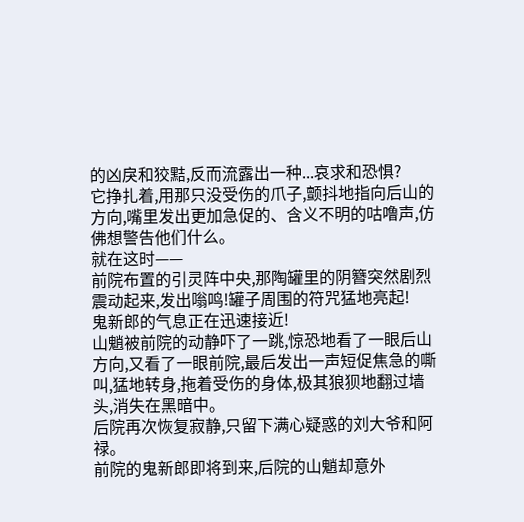的凶戾和狡黠,反而流露出一种...哀求和恐惧?
它挣扎着,用那只没受伤的爪子,颤抖地指向后山的方向,嘴里发出更加急促的、含义不明的咕噜声,仿佛想警告他们什么。
就在这时——
前院布置的引灵阵中央,那陶罐里的阴簪突然剧烈震动起来,发出嗡鸣!罐子周围的符咒猛地亮起!
鬼新郎的气息正在迅速接近!
山魈被前院的动静吓了一跳,惊恐地看了一眼后山方向,又看了一眼前院,最后发出一声短促焦急的嘶叫,猛地转身,拖着受伤的身体,极其狼狈地翻过墙头,消失在黑暗中。
后院再次恢复寂静,只留下满心疑惑的刘大爷和阿禄。
前院的鬼新郎即将到来,后院的山魈却意外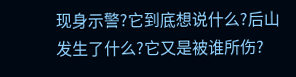现身示警?它到底想说什么?后山发生了什么?它又是被谁所伤?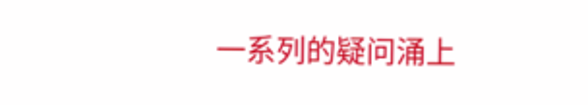一系列的疑问涌上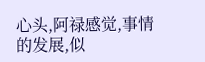心头,阿禄感觉,事情的发展,似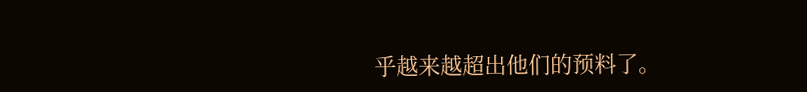乎越来越超出他们的预料了。